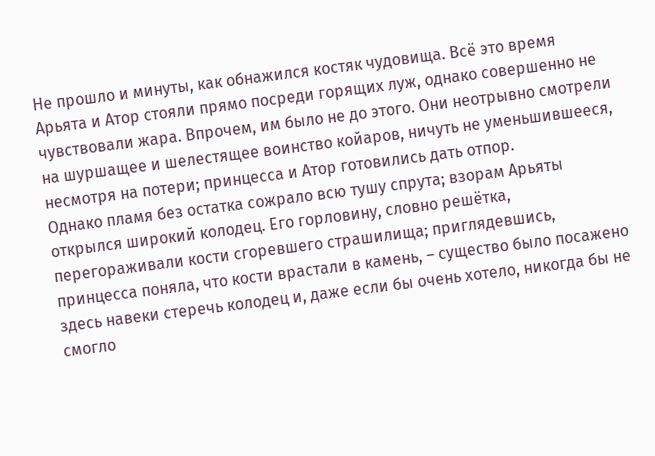Не прошло и минуты, как обнажился костяк чудовища. Всё это время Арьята и Атор стояли прямо посреди горящих луж, однако совершенно не чувствовали жара. Впрочем, им было не до этого. Они неотрывно смотрели на шуршащее и шелестящее воинство койаров, ничуть не уменьшившееся, несмотря на потери; принцесса и Атор готовились дать отпор.
Однако пламя без остатка сожрало всю тушу спрута; взорам Арьяты открылся широкий колодец. Его горловину, словно решётка, перегораживали кости сгоревшего страшилища; приглядевшись, принцесса поняла, что кости врастали в камень, – существо было посажено здесь навеки стеречь колодец и, даже если бы очень хотело, никогда бы не смогло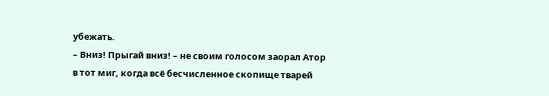убежать.
– Вниз! Прыгай вниз! – не своим голосом заорал Атор в тот миг, когда всё бесчисленное скопище тварей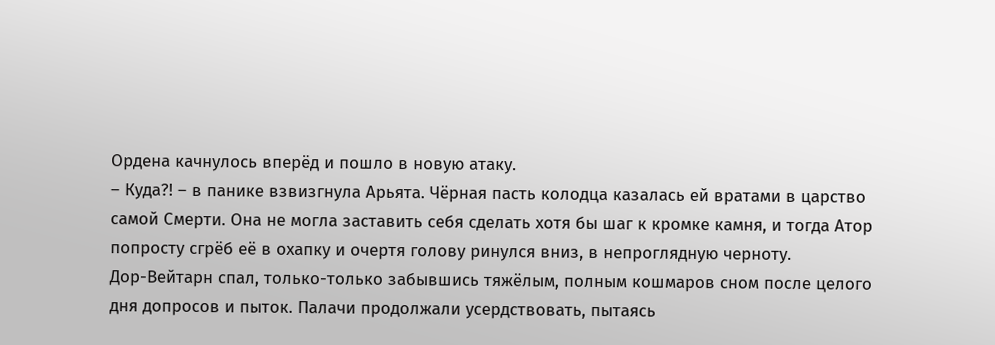Ордена качнулось вперёд и пошло в новую атаку.
– Куда?! – в панике взвизгнула Арьята. Чёрная пасть колодца казалась ей вратами в царство самой Смерти. Она не могла заставить себя сделать хотя бы шаг к кромке камня, и тогда Атор попросту сгрёб её в охапку и очертя голову ринулся вниз, в непроглядную черноту.
Дор-Вейтарн спал, только-только забывшись тяжёлым, полным кошмаров сном после целого дня допросов и пыток. Палачи продолжали усердствовать, пытаясь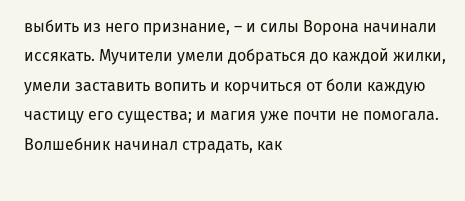выбить из него признание, – и силы Ворона начинали иссякать. Мучители умели добраться до каждой жилки, умели заставить вопить и корчиться от боли каждую частицу его существа; и магия уже почти не помогала. Волшебник начинал страдать, как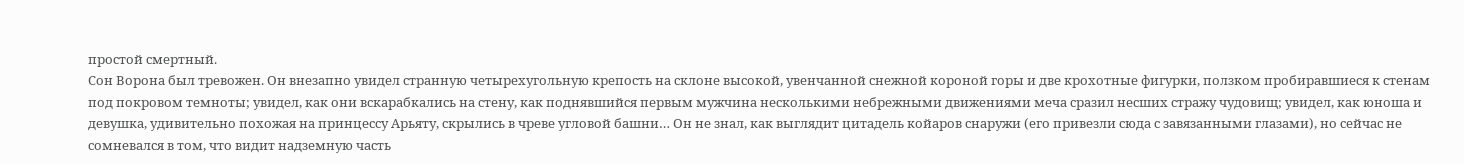простой смертный.
Сон Ворона был тревожен. Он внезапно увидел странную четырехугольную крепость на склоне высокой, увенчанной снежной короной горы и две крохотные фигурки, ползком пробиравшиеся к стенам под покровом темноты; увидел, как они вскарабкались на стену, как поднявшийся первым мужчина несколькими небрежными движениями меча сразил несших стражу чудовищ; увидел, как юноша и девушка, удивительно похожая на принцессу Арьяту, скрылись в чреве угловой башни… Он не знал, как выглядит цитадель койаров снаружи (его привезли сюда с завязанными глазами), но сейчас не сомневался в том, что видит надземную часть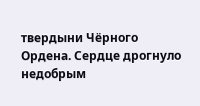твердыни Чёрного Ордена. Сердце дрогнуло недобрым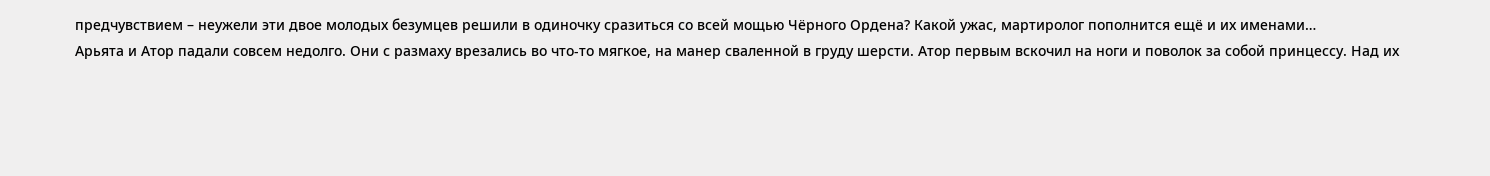предчувствием – неужели эти двое молодых безумцев решили в одиночку сразиться со всей мощью Чёрного Ордена? Какой ужас, мартиролог пополнится ещё и их именами…
Арьята и Атор падали совсем недолго. Они с размаху врезались во что-то мягкое, на манер сваленной в груду шерсти. Атор первым вскочил на ноги и поволок за собой принцессу. Над их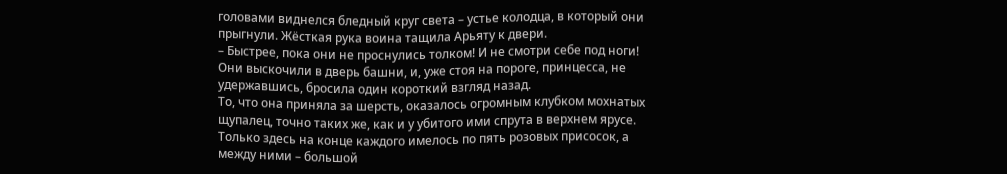головами виднелся бледный круг света – устье колодца, в который они прыгнули. Жёсткая рука воина тащила Арьяту к двери.
– Быстрее, пока они не проснулись толком! И не смотри себе под ноги!
Они выскочили в дверь башни, и, уже стоя на пороге, принцесса, не удержавшись, бросила один короткий взгляд назад.
То, что она приняла за шерсть, оказалось огромным клубком мохнатых щупалец, точно таких же, как и у убитого ими спрута в верхнем ярусе. Только здесь на конце каждого имелось по пять розовых присосок, а между ними – большой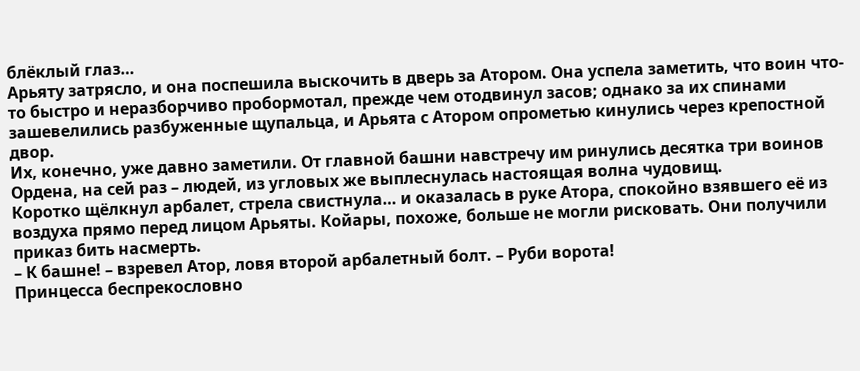блёклый глаз…
Арьяту затрясло, и она поспешила выскочить в дверь за Атором. Она успела заметить, что воин что-то быстро и неразборчиво пробормотал, прежде чем отодвинул засов; однако за их спинами зашевелились разбуженные щупальца, и Арьята с Атором опрометью кинулись через крепостной двор.
Их, конечно, уже давно заметили. От главной башни навстречу им ринулись десятка три воинов Ордена, на сей раз – людей, из угловых же выплеснулась настоящая волна чудовищ.
Коротко щёлкнул арбалет, стрела свистнула… и оказалась в руке Атора, спокойно взявшего её из воздуха прямо перед лицом Арьяты. Койары, похоже, больше не могли рисковать. Они получили приказ бить насмерть.
– К башне! – взревел Атор, ловя второй арбалетный болт. – Руби ворота!
Принцесса беспрекословно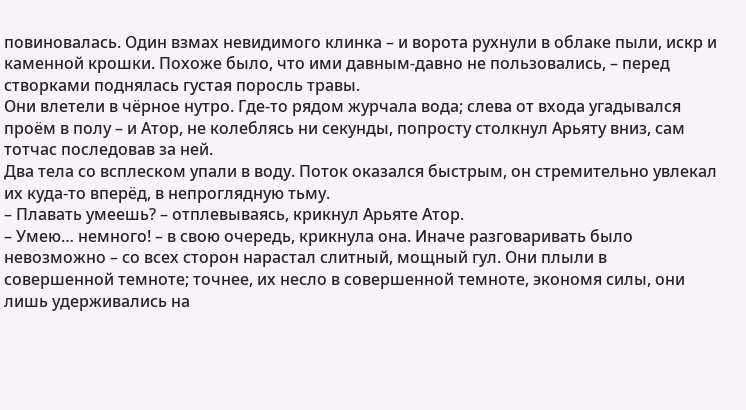повиновалась. Один взмах невидимого клинка – и ворота рухнули в облаке пыли, искр и каменной крошки. Похоже было, что ими давным-давно не пользовались, – перед створками поднялась густая поросль травы.
Они влетели в чёрное нутро. Где-то рядом журчала вода; слева от входа угадывался проём в полу – и Атор, не колеблясь ни секунды, попросту столкнул Арьяту вниз, сам тотчас последовав за ней.
Два тела со всплеском упали в воду. Поток оказался быстрым, он стремительно увлекал их куда-то вперёд, в непроглядную тьму.
– Плавать умеешь? – отплевываясь, крикнул Арьяте Атор.
– Умею… немного! – в свою очередь, крикнула она. Иначе разговаривать было невозможно – со всех сторон нарастал слитный, мощный гул. Они плыли в совершенной темноте; точнее, их несло в совершенной темноте, экономя силы, они лишь удерживались на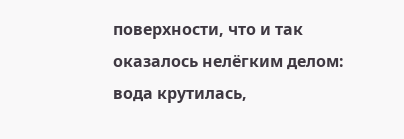поверхности, что и так оказалось нелёгким делом: вода крутилась,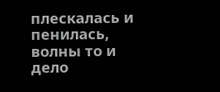плескалась и пенилась, волны то и дело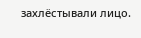захлёстывали лицо.